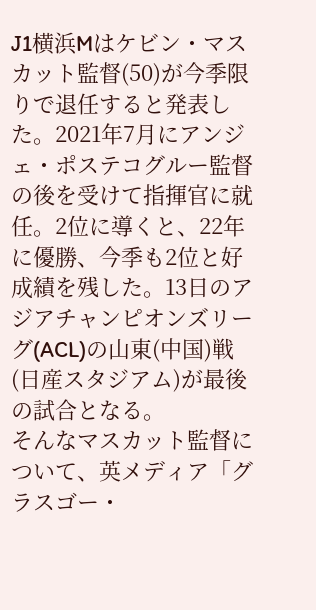J1横浜Mはケビン・マスカット監督(50)が今季限りで退任すると発表した。2021年7月にアンジェ・ポステコグルー監督の後を受けて指揮官に就任。2位に導くと、22年に優勝、今季も2位と好成績を残した。13日のアジアチャンピオンズリーグ(ACL)の山東(中国)戦(日産スタジアム)が最後の試合となる。
そんなマスカット監督について、英メディア「グラスゴー・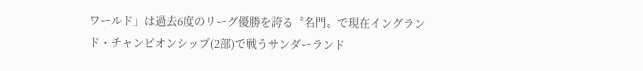ワールド」は過去6度のリーグ優勝を誇る〝名門〟で現在イングランド・チャンピオンシップ(2部)で戦うサンダーランド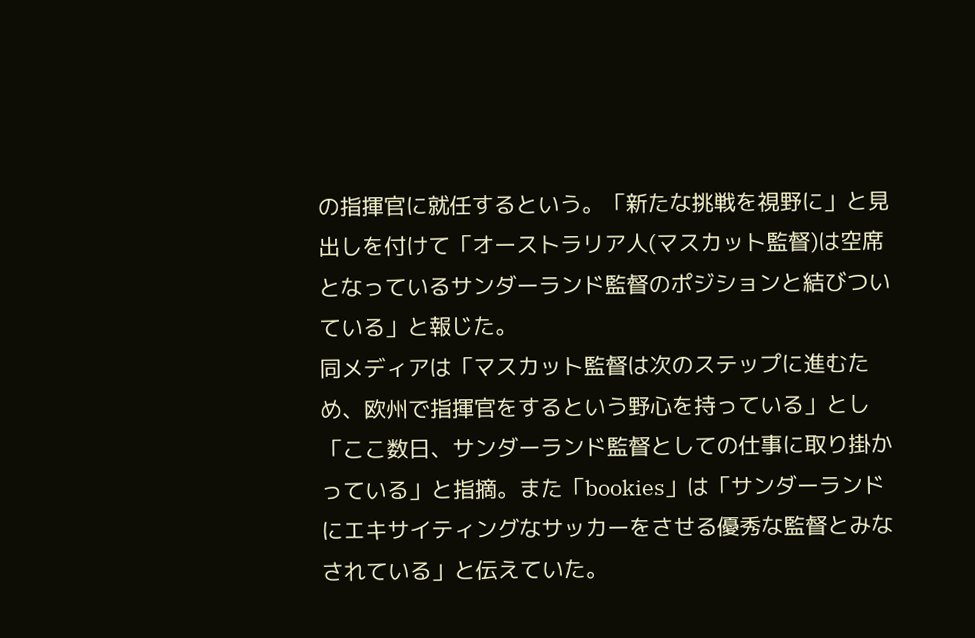の指揮官に就任するという。「新たな挑戦を視野に」と見出しを付けて「オーストラリア人(マスカット監督)は空席となっているサンダーランド監督のポジションと結びついている」と報じた。
同メディアは「マスカット監督は次のステップに進むため、欧州で指揮官をするという野心を持っている」とし「ここ数日、サンダーランド監督としての仕事に取り掛かっている」と指摘。また「bookies」は「サンダーランドにエキサイティングなサッカーをさせる優秀な監督とみなされている」と伝えていた。